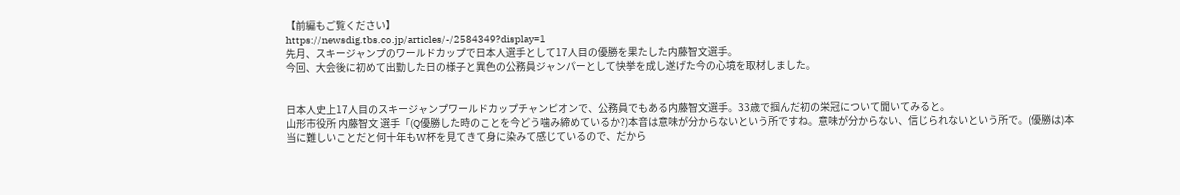【前編もご覧ください】
https://newsdig.tbs.co.jp/articles/-/2584349?display=1
先月、スキージャンプのワールドカップで日本人選手として17人目の優勝を果たした内藤智文選手。
今回、大会後に初めて出勤した日の様子と異色の公務員ジャンパーとして快挙を成し遂げた今の心境を取材しました。


日本人史上17人目のスキージャンプワールドカップチャンピオンで、公務員でもある内藤智文選手。33歳で掴んだ初の栄冠について聞いてみると。
山形市役所 内藤智文 選手「(Q優勝した時のことを今どう噛み締めているか?)本音は意味が分からないという所ですね。意味が分からない、信じられないという所で。(優勝は)本当に難しいことだと何十年もW杯を見てきて身に染みて感じているので、だから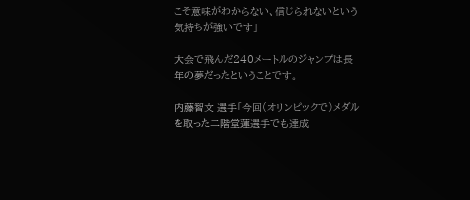こそ意味がわからない、信じられないという気持ちが強いです」

大会で飛んだ240メートルのジャンプは長年の夢だったということです。

内藤智文 選手「今回(オリンピックで)メダルを取った二階堂蓮選手でも達成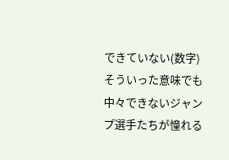できていない(数字)そういった意味でも中々できないジャンプ選手たちが憧れる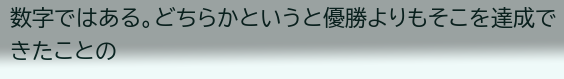数字ではある。どちらかというと優勝よりもそこを達成できたことの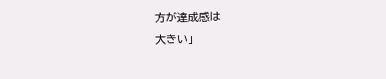方が達成感は
大きい」